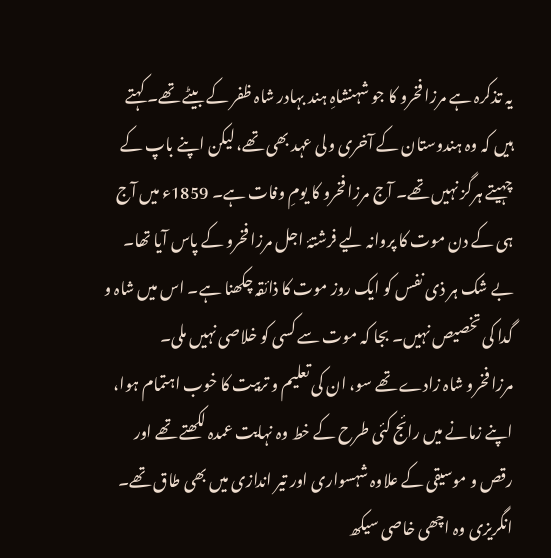یہ تذکرہ ہے مرزا فخرو کا جو شہنشاہِ ہند بہادر شاہ ظفر کے بیٹے تھے۔ کہتے ہیں کہ وہ ہندوستان کے آخری ولی عہد بھی تھے، لیکن اپنے باپ کے چہیتے ہرگز نہیں تھے۔ آج مرزا فخرو کا یومِ وفات ہے۔ 1859ء میں آج ہی کے دن موت کا پروانہ لیے فرشتۂ اجل مرزا فخرو کے پاس آیا تھا۔ بے شک ہر ذی نفس کو ایک روز موت کا ذائقہ چکھنا ہے۔ اس میں شاہ و گدا کی تخصیص نہیں۔ بجا کہ موت سے کسی کو خلاصی نہیں ملی۔
مرزا فخرو شاہ زادے تھے سو، ان کی تعلیم و تربیت کا خوب اہتمام ہوا، اپنے زمانے میں رائج کئی طرح کے خط وہ نہایت عمدہ لکھتے تھے اور رقص و موسیقی کے علاوہ شہسواری اور تیر اندازی میں بھی طاق تھے۔ انگریزی وہ اچھی خاصی سیکھ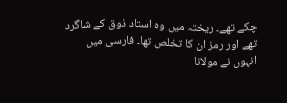چکے تھے۔ ریختہ میں وہ استاد ذوق کے شاگرد تھے اور رمز ان کا تخلص تھا۔ فارسی میں انہوں نے مولانا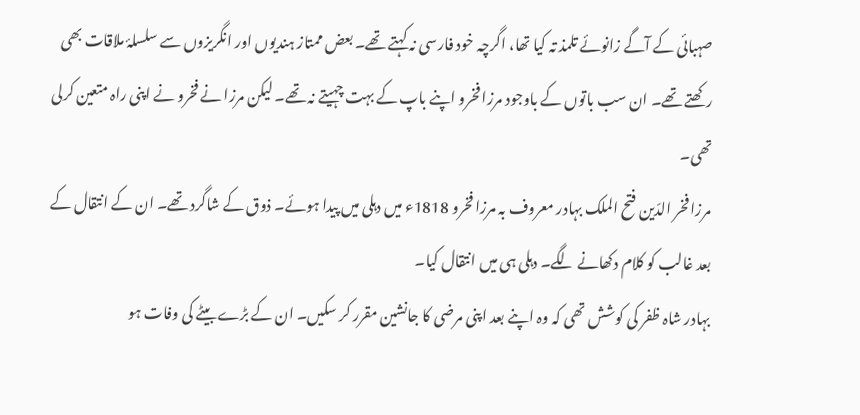صہبائی کے آگے زانوئے تلمذ تہ کیا تھا، اگرچہ خود فارسی نہ کہتے تھے۔ بعض ممتاز ہندیوں اور انگریزوں سے سلسلۂ ملاقات بھی رکھتے تھے۔ ان سب باتوں کے باوجود مرزا فخرو اپنے باپ کے بہت چہیتے نہ تھے۔ لیکن مرزا نے فخرو نے اپنی راہ متعین کرلی تھی۔
مرزا فخر الدّین فتح الملک بہادر معروف بہ مرزا فخرو 1818ء میں دہلی میں پیدا ہوئے۔ ذوق کے شاگرد تھے۔ ان کے انتقال کے بعد غالب کو کلام دکھانے لگے۔ دہلی ہی میں انتقال کیا۔
بہادر شاہ ظفر کی کوشش تھی کہ وہ اپنے بعد اپنی مرضی کا جانشین مقرر کر سکیں۔ ان کے بڑے بیٹے کی وفات ہو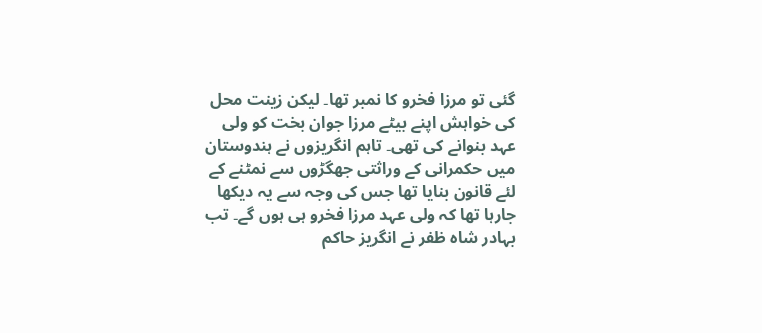گئی تو مرزا فخرو کا نمبر تھا۔ لیکن زینت محل کی خواہش اپنے بیٹے مرزا جوان بخت کو ولی عہد بنوانے کی تھی۔ تاہم انگریزوں نے ہندوستان میں حکمرانی کے وراثتی جھگڑوں سے نمٹنے کے لئے قانون بنایا تھا جس کی وجہ سے یہ دیکھا جارہا تھا کہ ولی عہد مرزا فخرو ہی ہوں گے۔ تب بہادر شاہ ظفر نے انگریز حاکم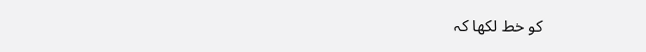کو خط لکھا کہ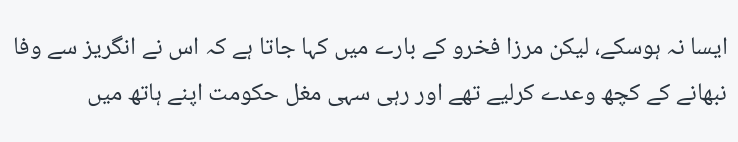ایسا نہ ہوسکے، لیکن مرزا فخرو کے بارے میں کہا جاتا ہے کہ اس نے انگریز سے وفا نبھانے کے کچھ وعدے کرلیے تھے اور رہی سہی مغل حکومت اپنے ہاتھ میں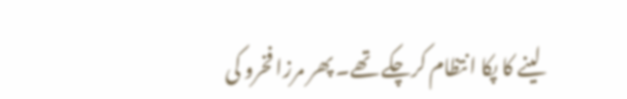لینے کا پکا انتظام کرچکے تھے۔ پھر مرزا فخرو کی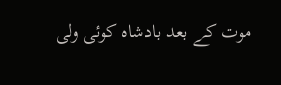موت کے بعد بادشاہ کوئی ولی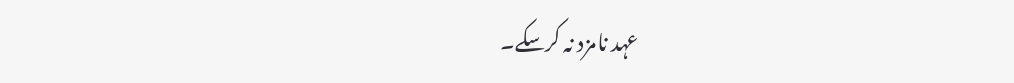عہد نامزد نہ کرسکے۔